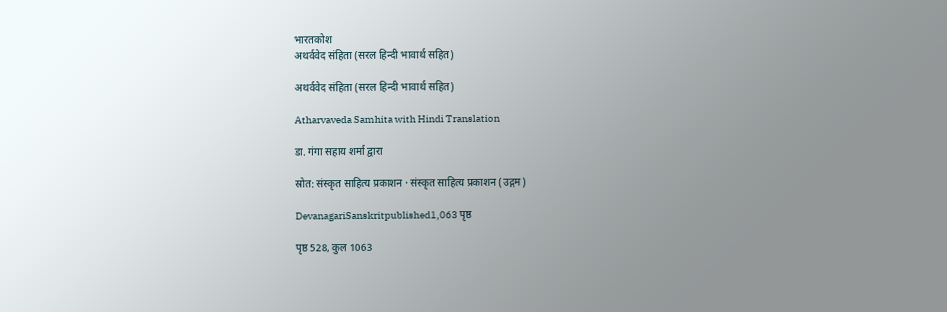भारतकोश
अथर्ववेद संहिता (सरल हिन्दी भावार्थ सहित)

अथर्ववेद संहिता (सरल हिन्दी भावार्थ सहित)

Atharvaveda Samhita with Hindi Translation

डा. गंगा सहाय शर्मा द्वारा

स्रोत: संस्कृत साहित्य प्रकाशन · संस्कृत साहित्य प्रकाशन (उद्गम)

DevanagariSanskritpublished1,063 पृष्ठ

पृष्ठ 528, कुल 1063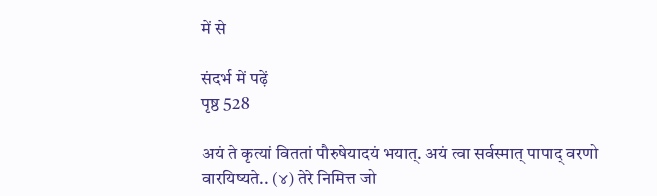में से

संदर्भ में पढ़ें
पृष्ठ 528

अयं ते कृत्यां विततां पौरुषेयादयं भयात्. अयं त्वा सर्वस्मात् पापाद् वरणो वारयिष्यते.. (४) तेरे निमित्त जो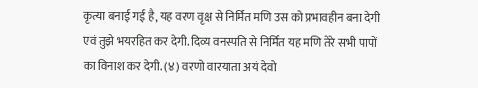कृत्या बनाई गई है, यह वरण वृक्ष से निर्मित मणि उस को प्रभावहीन बना देगी एवं तुझे भयरहित कर देगी. दिव्य वनस्पति से निर्मित यह मणि तेरे सभी पापों का विनाश कर देगी. (४) वरणो वारयाता अयं देवो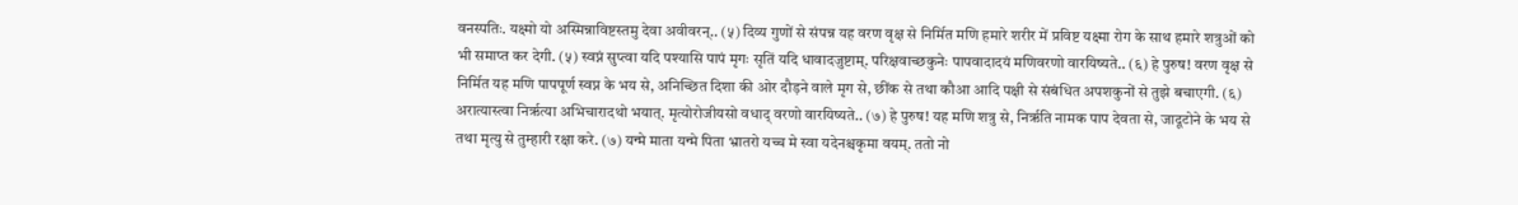वनस्पतिः. यक्ष्मो यो अस्मिन्नाविष्टस्तमु देवा अवीवरन्.. (५) दिव्य गुणों से संपन्न यह वरण वृक्ष से निर्मित मणि हमारे शरीर में प्रविष्ट यक्ष्मा रोग के साथ हमारे शत्रुओं को भी समाप्त कर देगी. (५) स्वप्नं सुप्त्वा यदि पश्यासि पापं मृगः सृतिं यदि धावादजुष्टाम्. परिक्षवाच्छकुनेः पापवादादयं मणिवरणो वारयिष्यते.. (६) हे पुरुष! वरण वृक्ष से निर्मित यह मणि पापपूर्ण स्वप्न के भय से, अनिच्छित दिशा की ओर दौड़ने वाले मृग से, छींक से तथा कौआ आदि पक्षी से संबंधित अपशकुनों से तुझे बचाएगी. (६) अरात्यास्त्वा निर्ऋत्या अभिचारादथो भयात्. मृत्योरोजीयसो वधाद् वरणो वारयिष्यते.. (७) हे पुरुष! यह मणि शत्रु से, निर्ऋति नामक पाप देवता से, जादूटोने के भय से तथा मृत्यु से तुम्हारी रक्षा करे. (७) यन्मे माता यन्मे पिता भ्रातरो यच्च मे स्वा यदेनश्चकृमा वयम्. ततो नो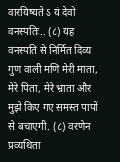वारयिष्यते ऽ यं देवो वनस्पतिः.. (८) यह वनस्पति से निर्मित दिव्य गुण वाली मणि मेरी माता, मेरे पिता, मेरे भ्राता और मुझे किए गए समस्त पापों से बचाएगी. (८) वरणेन प्रव्यथिता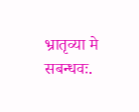भ्रातृव्या मे सबन्धवः.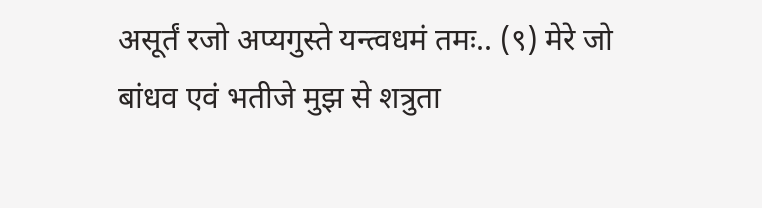असूर्तं रजो अप्यगुस्ते यन्त्वधमं तमः.. (९) मेरे जो बांधव एवं भतीजे मुझ से शत्रुता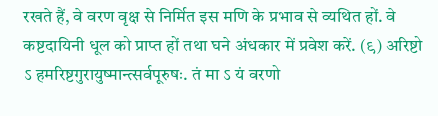रखते हैं, वे वरण वृक्ष से निर्मित इस मणि के प्रभाव से व्यथित हों. वे कष्टदायिनी धूल को प्राप्त हों तथा घने अंधकार में प्रवेश करें. (९) अरिष्टो ऽ हमरिष्टगुरायुष्मान्त्सर्वपूरुषः. तं मा ऽ यं वरणो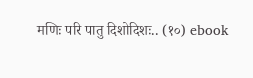मणिः परि पातु दिशोदिशः.. (१०) ebook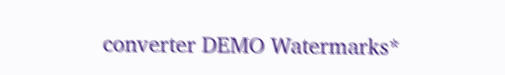converter DEMO Watermarks*